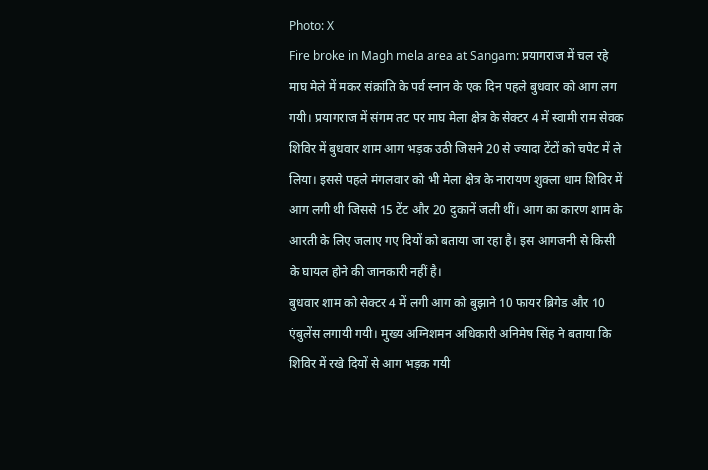Photo: X
Fire broke in Magh mela area at Sangam: प्रयागराज में चल रहे माघ मेले में मकर संक्रांति के पर्व स्नान के एक दिन पहले बुधवार को आग लग गयी। प्रयागराज में संगम तट पर माघ मेला क्षेत्र के सेक्टर 4 में स्वामी राम सेवक शिविर में बुधवार शाम आग भड़क उठी जिसने 20 से ज्यादा टेंटों को चपेट में ले लिया। इससे पहले मंगलवार को भी मेला क्षेत्र के नारायण शुक्ला धाम शिविर में आग लगी थी जिससे 15 टेंट और 20 दुकानें जली थीं। आग का कारण शाम के आरती के लिए जलाए गए दियों को बताया जा रहा है। इस आगजनी से किसी के घायल होने की जानकारी नहीं है।
बुधवार शाम को सेक्टर 4 में लगी आग को बुझाने 10 फायर ब्रिगेड और 10 एंबुलेंस लगायी गयी। मुख्य अग्निशमन अधिकारी अनिमेष सिंह ने बताया कि शिविर में रखे दियों से आग भड़क गयी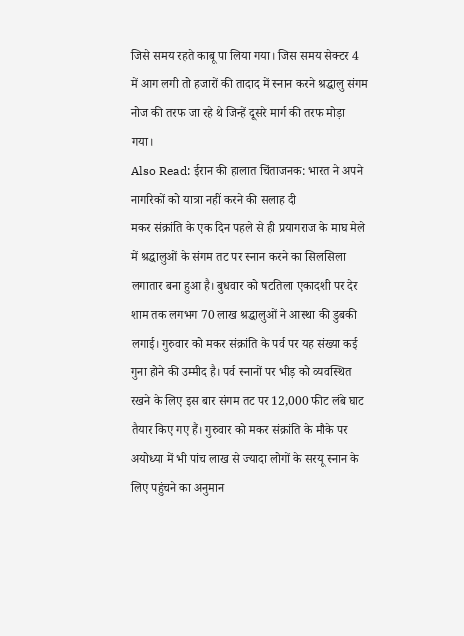जिसे समय रहते काबू पा लिया गया। जिस समय सेक्टर 4 में आग लगी तो हजारों की तादाद में स्नान करने श्रद्धालु संगम नोज की तरफ जा रहे थे जिन्हें दूसरे मार्ग की तरफ मोड़ा गया।
Also Read: ईरान की हालात चिंताजनक: भारत ने अपने नागरिकों को यात्रा नहीं करने की सलाह दी
मकर संक्रांति के एक दिन पहले से ही प्रयागराज के माघ मेले में श्रद्धालुओं के संगम तट पर स्नान करने का सिलसिला लगातार बना हुआ है। बुधवार को षटतिला एकादशी पर देर शाम तक लगभग 70 लाख श्रद्धालुओं ने आस्था की डुबकी लगाई। गुरुवार को मकर संक्रांति के पर्व पर यह संख्या कई गुना होने की उम्मीद है। पर्व स्नानों पर भीड़ को व्यवस्थित रखने के लिए इस बार संगम तट पर 12,000 फीट लंबे घाट तैयार किए गए हैं। गुरुवार को मकर संक्रांति के मौके पर अयोध्या में भी पांच लाख से ज्यादा लोगों के सरयू स्नान के लिए पहुंचने का अनुमान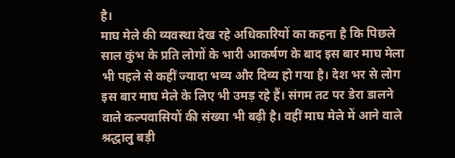है।
माघ मेले की व्यवस्था देख रहे अधिकारियों का कहना है कि पिछले साल कुंभ के प्रति लोगों के भारी आकर्षण के बाद इस बार माघ मेला भी पहले से कहीं ज्यादा भव्य और दिव्य हो गया है। देश भर से लोग इस बार माघ मेले के लिए भी उमड़ रहे हैं। संगम तट पर डेरा डालने वाले कल्पवासियों की संख्या भी बढ़ी है। वहीं माघ मेले में आने वाले श्रद्धालु बड़ी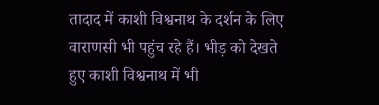तादाद में काशी विश्वनाथ के दर्शन के लिए वाराणसी भी पहुंच रहे हैं। भीड़ को देखते हुए काशी विश्वनाथ में भी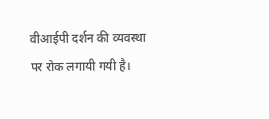वीआईपी दर्शन की व्यवस्था पर रोक लगायी गयी है।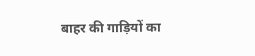बाहर की गाड़ियों का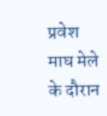प्रवेश माघ मेले के दौरान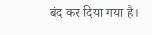बंद कर दिया गया है।